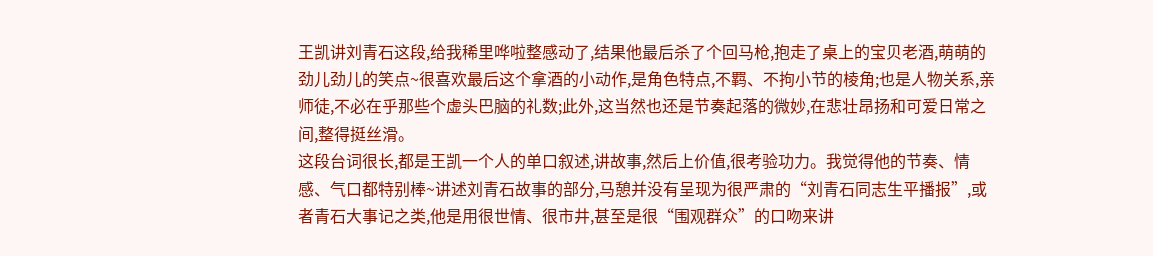王凯讲刘青石这段,给我稀里哗啦整感动了,结果他最后杀了个回马枪,抱走了桌上的宝贝老酒,萌萌的劲儿劲儿的笑点~很喜欢最后这个拿酒的小动作,是角色特点,不羁、不拘小节的棱角;也是人物关系,亲师徒,不必在乎那些个虚头巴脑的礼数;此外,这当然也还是节奏起落的微妙,在悲壮昂扬和可爱日常之间,整得挺丝滑。
这段台词很长,都是王凯一个人的单口叙述,讲故事,然后上价值,很考验功力。我觉得他的节奏、情感、气口都特别棒~讲述刘青石故事的部分,马憩并没有呈现为很严肃的“刘青石同志生平播报”,或者青石大事记之类,他是用很世情、很市井,甚至是很“围观群众”的口吻来讲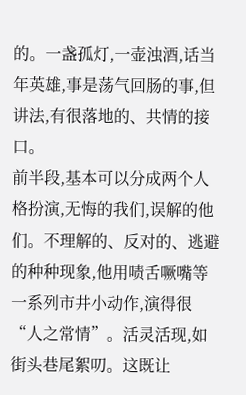的。一盏孤灯,一壶浊酒,话当年英雄,事是荡气回肠的事,但讲法,有很落地的、共情的接口。
前半段,基本可以分成两个人格扮演,无悔的我们,误解的他们。不理解的、反对的、逃避的种种现象,他用啧舌噘嘴等一系列市井小动作,演得很“人之常情”。活灵活现,如街头巷尾絮叨。这既让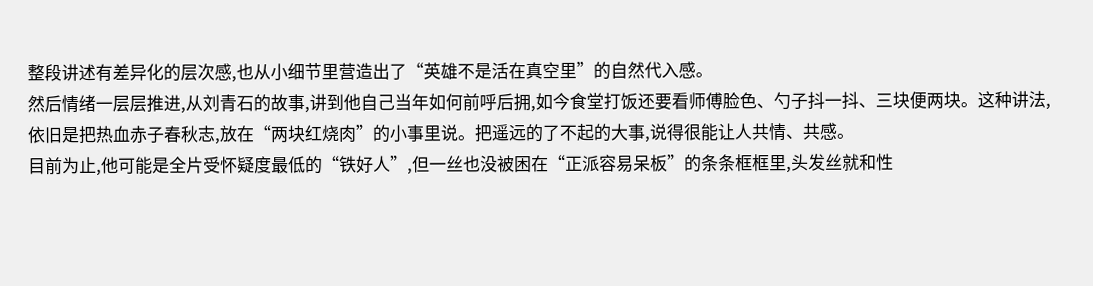整段讲述有差异化的层次感,也从小细节里营造出了“英雄不是活在真空里”的自然代入感。
然后情绪一层层推进,从刘青石的故事,讲到他自己当年如何前呼后拥,如今食堂打饭还要看师傅脸色、勺子抖一抖、三块便两块。这种讲法,依旧是把热血赤子春秋志,放在“两块红烧肉”的小事里说。把遥远的了不起的大事,说得很能让人共情、共感。
目前为止,他可能是全片受怀疑度最低的“铁好人”,但一丝也没被困在“正派容易呆板”的条条框框里,头发丝就和性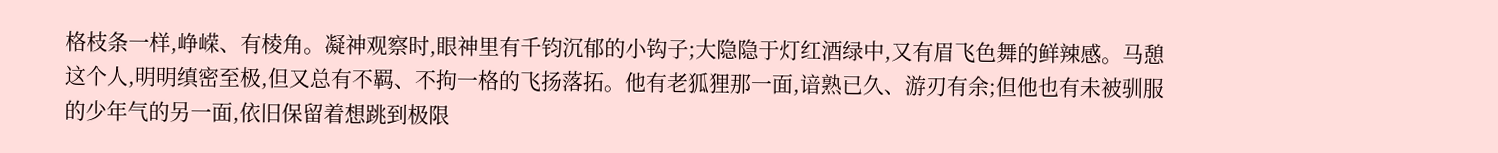格枝条一样,峥嵘、有棱角。凝神观察时,眼神里有千钧沉郁的小钩子;大隐隐于灯红酒绿中,又有眉飞色舞的鲜辣感。马憩这个人,明明缜密至极,但又总有不羁、不拘一格的飞扬落拓。他有老狐狸那一面,谙熟已久、游刃有余;但他也有未被驯服的少年气的另一面,依旧保留着想跳到极限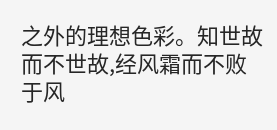之外的理想色彩。知世故而不世故,经风霜而不败于风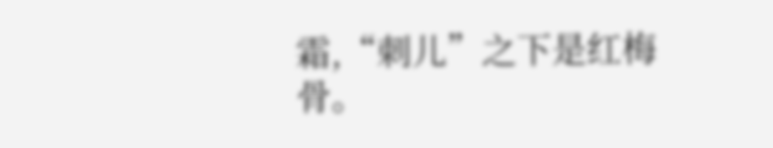霜,“刺儿”之下是红梅骨。